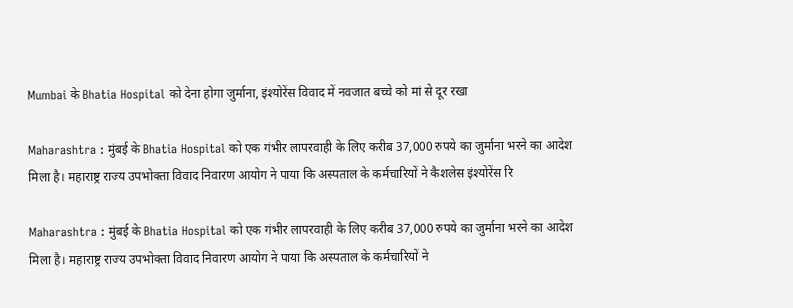Mumbai के Bhatia Hospital को देना होगा जुर्माना, इंश्योरेंस विवाद में नवजात बच्चे को मां से दूर रखा

Maharashtra : मुंबई के Bhatia Hospital को एक गंभीर लापरवाही के लिए करीब 37,000 रुपये का जुर्माना भरने का आदेश मिला है। महाराष्ट्र राज्य उपभोक्ता विवाद निवारण आयोग ने पाया कि अस्पताल के कर्मचारियों ने कैशलेस इंश्योरेंस रि

Maharashtra : मुंबई के Bhatia Hospital को एक गंभीर लापरवाही के लिए करीब 37,000 रुपये का जुर्माना भरने का आदेश मिला है। महाराष्ट्र राज्य उपभोक्ता विवाद निवारण आयोग ने पाया कि अस्पताल के कर्मचारियों ने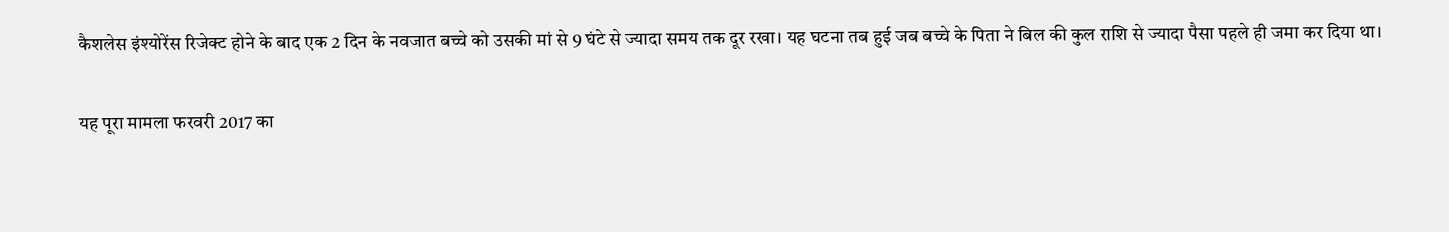कैशलेस इंश्योरेंस रिजेक्ट होने के बाद एक 2 दिन के नवजात बच्चे को उसकी मां से 9 घंटे से ज्यादा समय तक दूर रखा। यह घटना तब हुई जब बच्चे के पिता ने बिल की कुल राशि से ज्यादा पैसा पहले ही जमा कर दिया था।

यह पूरा मामला फरवरी 2017 का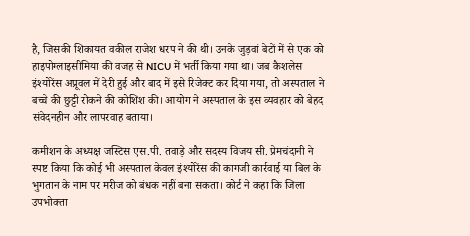है, जिसकी शिकायत वकील राजेश धरप ने की थी। उनके जुड़वां बेटों में से एक को हाइपोग्लाइसीमिया की वजह से NICU में भर्ती किया गया था। जब कैशलेस इंश्योरेंस अप्रूवल में देरी हुई और बाद में इसे रिजेक्ट कर दिया गया, तो अस्पताल ने बच्चे की छुट्टी रोकने की कोशिश की। आयोग ने अस्पताल के इस व्यवहार को बेहद संवेदनहीन और लापरवाह बताया।

कमीशन के अध्यक्ष जस्टिस एस.पी. तवाड़े और सदस्य विजय सी. प्रेमचंदानी ने स्पष्ट किया कि कोई भी अस्पताल केवल इंश्योरेंस की कागजी कार्रवाई या बिल के भुगतान के नाम पर मरीज को बंधक नहीं बना सकता। कोर्ट ने कहा कि जिला उपभोक्ता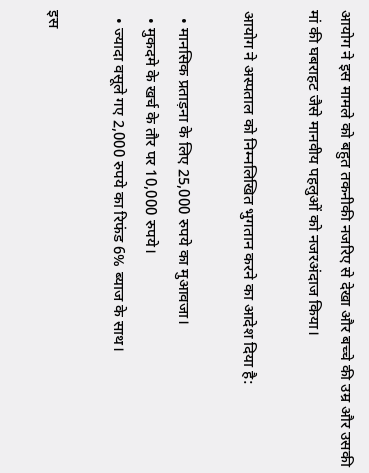आयोग ने इस मामले को बहुत तकनीकी नजरिए से देखा और बच्चे की उम्र और उसकी मां की घबराहट जैसे मानवीय पहलुओं को नजरअंदाज किया।

आयोग ने अस्पताल को निम्नलिखित भुगतान करने का आदेश दिया है:

  • मानसिक प्रताड़ना के लिए 25,000 रुपये का मुआवजा।
  • मुकदमे के खर्च के तौर पर 10,000 रुपये।
  • ज्यादा वसूले गए 2,000 रुपये का रिफंड 6% ब्याज के साथ।

इस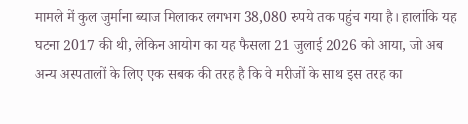मामले में कुल जुर्माना ब्याज मिलाकर लगभग 38,080 रुपये तक पहुंच गया है। हालांकि यह घटना 2017 की थी, लेकिन आयोग का यह फैसला 21 जुलाई 2026 को आया, जो अब अन्य अस्पतालों के लिए एक सबक की तरह है कि वे मरीजों के साथ इस तरह का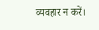व्यवहार न करें।